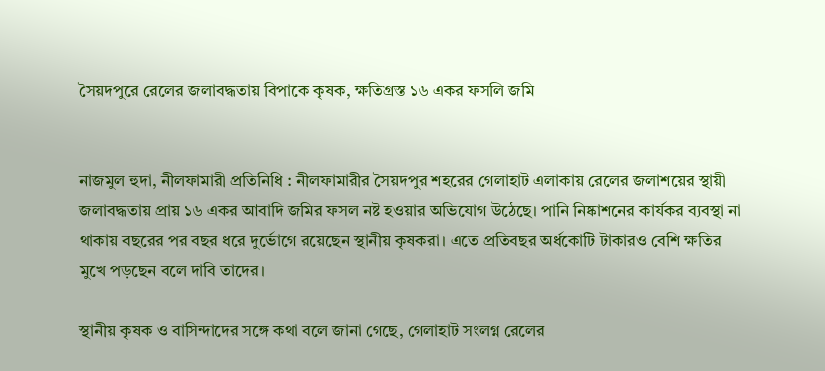সৈয়দপুরে রেলের জলাবদ্ধতায় বিপাকে কৃষক, ক্ষতিগ্রস্ত ১৬ একর ফসলি জমি


নাজমুল হুদা, নীলফামারী প্রতিনিধি : নীলফামারীর সৈয়দপুর শহরের গেলাহাট এলাকায় রেলের জলাশয়ের স্থায়ী জলাবদ্ধতায় প্রায় ১৬ একর আবাদি জমির ফসল নষ্ট হওয়ার অভিযোগ উঠেছে। পানি নিষ্কাশনের কার্যকর ব্যবস্থা না থাকায় বছরের পর বছর ধরে দুর্ভোগে রয়েছেন স্থানীয় কৃষকরা। এতে প্রতিবছর অর্ধকোটি টাকারও বেশি ক্ষতির মুখে পড়ছেন বলে দাবি তাদের।

স্থানীয় কৃষক ও বাসিন্দাদের সঙ্গে কথা বলে জানা গেছে, গেলাহাট সংলগ্ন রেলের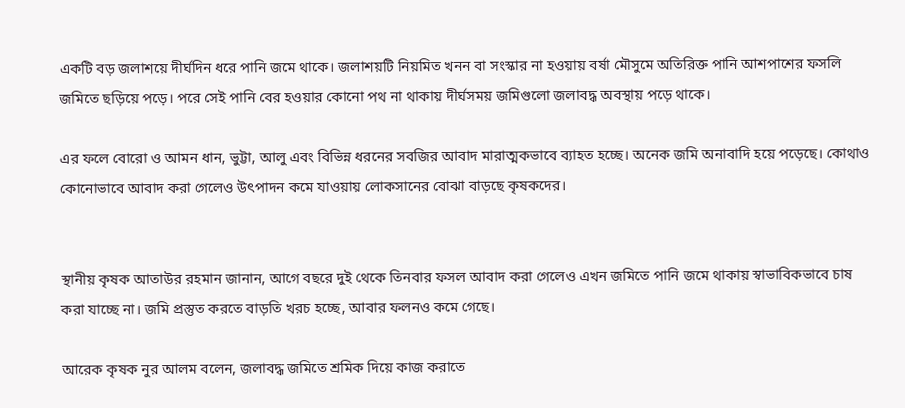একটি বড় জলাশয়ে দীর্ঘদিন ধরে পানি জমে থাকে। জলাশয়টি নিয়মিত খনন বা সংস্কার না হওয়ায় বর্ষা মৌসুমে অতিরিক্ত পানি আশপাশের ফসলি জমিতে ছড়িয়ে পড়ে। পরে সেই পানি বের হওয়ার কোনো পথ না থাকায় দীর্ঘসময় জমিগুলো জলাবদ্ধ অবস্থায় পড়ে থাকে।

এর ফলে বোরো ও আমন ধান, ভুট্টা, আলু এবং বিভিন্ন ধরনের সবজির আবাদ মারাত্মকভাবে ব্যাহত হচ্ছে। অনেক জমি অনাবাদি হয়ে পড়েছে। কোথাও কোনোভাবে আবাদ করা গেলেও উৎপাদন কমে যাওয়ায় লোকসানের বোঝা বাড়ছে কৃষকদের।


স্থানীয় কৃষক আতাউর রহমান জানান, আগে বছরে দুই থেকে তিনবার ফসল আবাদ করা গেলেও এখন জমিতে পানি জমে থাকায় স্বাভাবিকভাবে চাষ করা যাচ্ছে না। জমি প্রস্তুত করতে বাড়তি খরচ হচ্ছে, আবার ফলনও কমে গেছে।

আরেক কৃষক নুর আলম বলেন, জলাবদ্ধ জমিতে শ্রমিক দিয়ে কাজ করাতে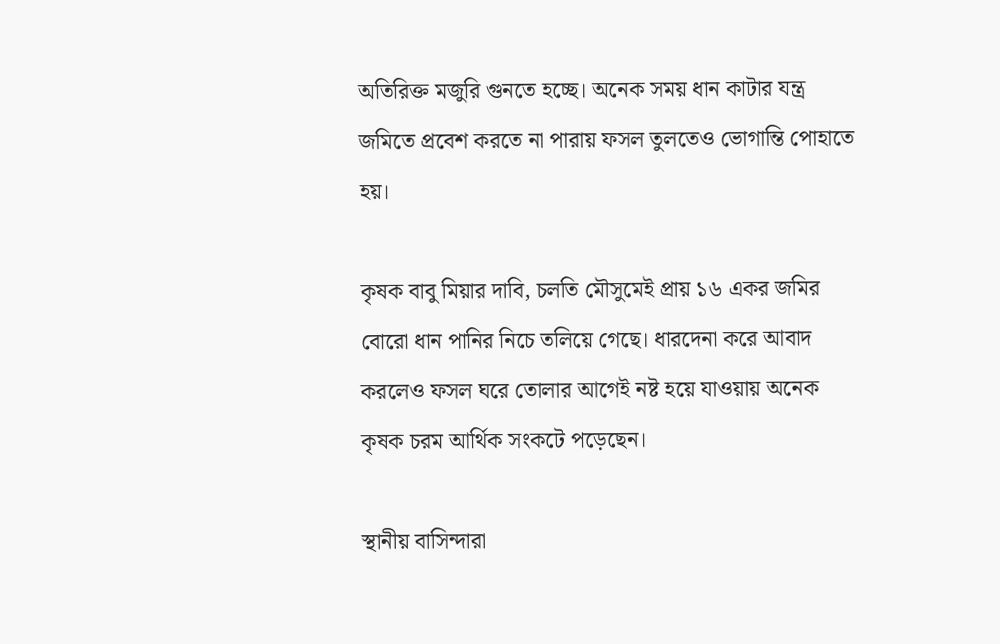অতিরিক্ত মজুরি গুনতে হচ্ছে। অনেক সময় ধান কাটার যন্ত্র জমিতে প্রবেশ করতে না পারায় ফসল তুলতেও ভোগান্তি পোহাতে হয়।

কৃষক বাবু মিয়ার দাবি, চলতি মৌসুমেই প্রায় ১৬ একর জমির বোরো ধান পানির নিচে তলিয়ে গেছে। ধারদেনা করে আবাদ করলেও ফসল ঘরে তোলার আগেই নষ্ট হয়ে যাওয়ায় অনেক কৃষক চরম আর্থিক সংকটে পড়েছেন।

স্থানীয় বাসিন্দারা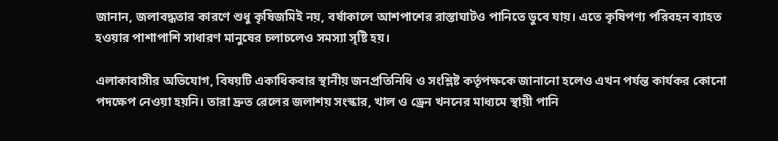জানান, জলাবদ্ধতার কারণে শুধু কৃষিজমিই নয়, বর্ষাকালে আশপাশের রাস্তাঘাটও পানিতে ডুবে যায়। এতে কৃষিপণ্য পরিবহন ব্যাহত হওয়ার পাশাপাশি সাধারণ মানুষের চলাচলেও সমস্যা সৃষ্টি হয়।

এলাকাবাসীর অভিযোগ, বিষয়টি একাধিকবার স্থানীয় জনপ্রতিনিধি ও সংশ্লিষ্ট কর্তৃপক্ষকে জানানো হলেও এখন পর্যন্ত কার্যকর কোনো পদক্ষেপ নেওয়া হয়নি। তারা দ্রুত রেলের জলাশয় সংস্কার, খাল ও ড্রেন খননের মাধ্যমে স্থায়ী পানি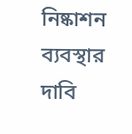নিষ্কাশন ব্যবস্থার দাবি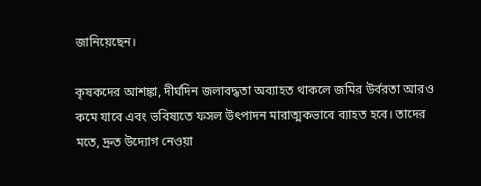জানিয়েছেন।

কৃষকদের আশঙ্কা, দীর্ঘদিন জলাবদ্ধতা অব্যাহত থাকলে জমির উর্বরতা আরও কমে যাবে এবং ভবিষ্যতে ফসল উৎপাদন মারাত্মকভাবে ব্যাহত হবে। তাদের মতে, দ্রুত উদ্যোগ নেওয়া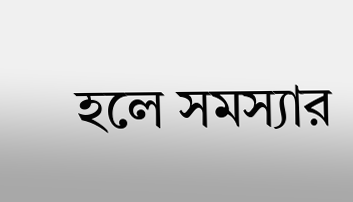হলে সমস্যার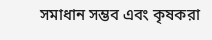সমাধান সম্ভব এবং কৃষকরা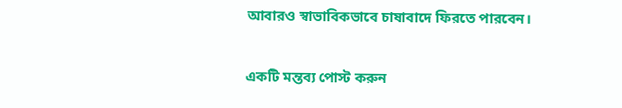আবারও স্বাভাবিকভাবে চাষাবাদে ফিরতে পারবেন।

একটি মন্তব্য পোস্ট করুন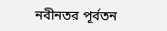নবীনতর পূর্বতন